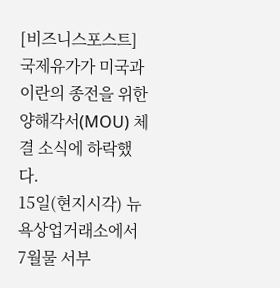[비즈니스포스트] 국제유가가 미국과 이란의 종전을 위한 양해각서(MOU) 체결 소식에 하락했다.
15일(현지시각) 뉴욕상업거래소에서 7월물 서부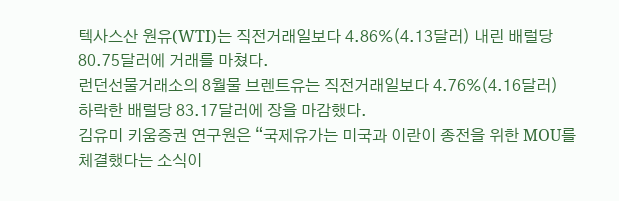텍사스산 원유(WTI)는 직전거래일보다 4.86%(4.13달러) 내린 배럴당 80.75달러에 거래를 마쳤다.
런던선물거래소의 8월물 브렌트유는 직전거래일보다 4.76%(4.16달러) 하락한 배럴당 83.17달러에 장을 마감했다.
김유미 키움증권 연구원은 “국제유가는 미국과 이란이 종전을 위한 MOU를 체결했다는 소식이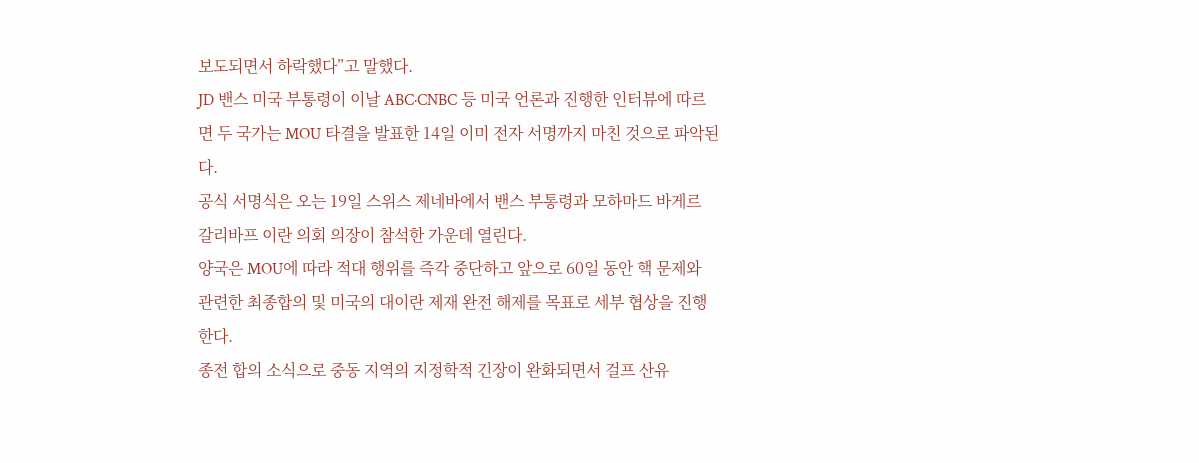보도되면서 하락했다”고 말했다.
JD 밴스 미국 부통령이 이날 ABC·CNBC 등 미국 언론과 진행한 인터뷰에 따르면 두 국가는 MOU 타결을 발표한 14일 이미 전자 서명까지 마친 것으로 파악된다.
공식 서명식은 오는 19일 스위스 제네바에서 밴스 부통령과 모하마드 바게르 갈리바프 이란 의회 의장이 참석한 가운데 열린다.
양국은 MOU에 따라 적대 행위를 즉각 중단하고 앞으로 60일 동안 핵 문제와 관련한 최종합의 및 미국의 대이란 제재 완전 해제를 목표로 세부 협상을 진행한다.
종전 합의 소식으로 중동 지역의 지정학적 긴장이 완화되면서 걸프 산유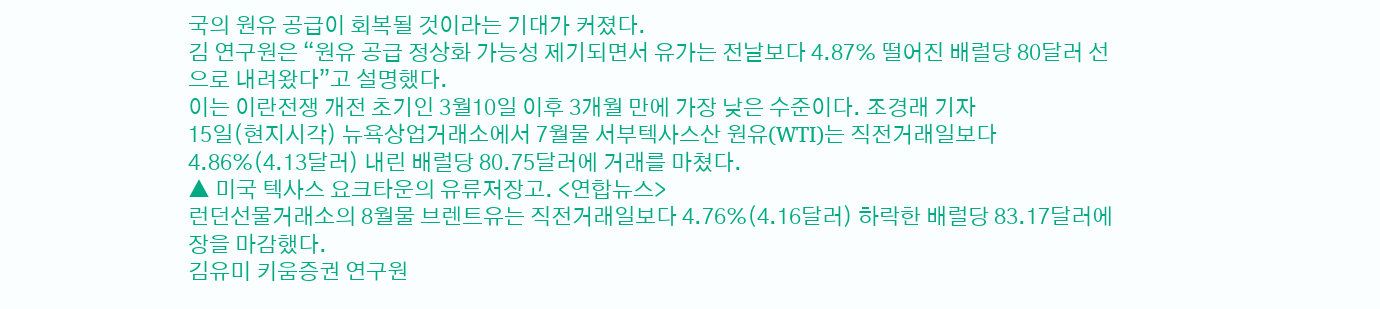국의 원유 공급이 회복될 것이라는 기대가 커졌다.
김 연구원은 “원유 공급 정상화 가능성 제기되면서 유가는 전날보다 4.87% 떨어진 배럴당 80달러 선으로 내려왔다”고 설명했다.
이는 이란전쟁 개전 초기인 3월10일 이후 3개월 만에 가장 낮은 수준이다. 조경래 기자
15일(현지시각) 뉴욕상업거래소에서 7월물 서부텍사스산 원유(WTI)는 직전거래일보다 4.86%(4.13달러) 내린 배럴당 80.75달러에 거래를 마쳤다.
▲ 미국 텍사스 요크타운의 유류저장고. <연합뉴스>
런던선물거래소의 8월물 브렌트유는 직전거래일보다 4.76%(4.16달러) 하락한 배럴당 83.17달러에 장을 마감했다.
김유미 키움증권 연구원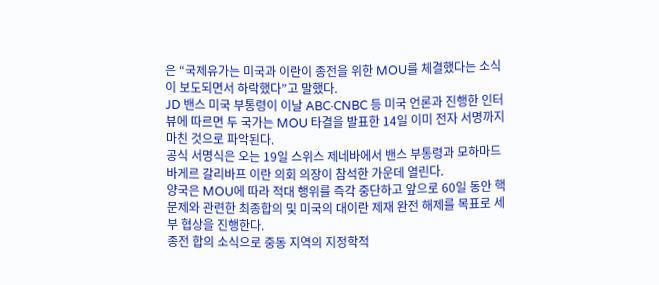은 “국제유가는 미국과 이란이 종전을 위한 MOU를 체결했다는 소식이 보도되면서 하락했다”고 말했다.
JD 밴스 미국 부통령이 이날 ABC·CNBC 등 미국 언론과 진행한 인터뷰에 따르면 두 국가는 MOU 타결을 발표한 14일 이미 전자 서명까지 마친 것으로 파악된다.
공식 서명식은 오는 19일 스위스 제네바에서 밴스 부통령과 모하마드 바게르 갈리바프 이란 의회 의장이 참석한 가운데 열린다.
양국은 MOU에 따라 적대 행위를 즉각 중단하고 앞으로 60일 동안 핵 문제와 관련한 최종합의 및 미국의 대이란 제재 완전 해제를 목표로 세부 협상을 진행한다.
종전 합의 소식으로 중동 지역의 지정학적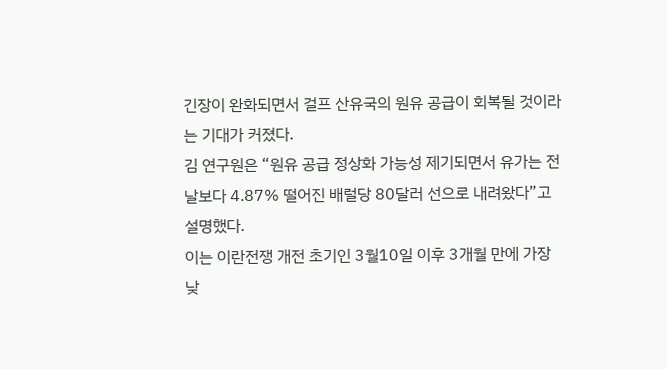긴장이 완화되면서 걸프 산유국의 원유 공급이 회복될 것이라는 기대가 커졌다.
김 연구원은 “원유 공급 정상화 가능성 제기되면서 유가는 전날보다 4.87% 떨어진 배럴당 80달러 선으로 내려왔다”고 설명했다.
이는 이란전쟁 개전 초기인 3월10일 이후 3개월 만에 가장 낮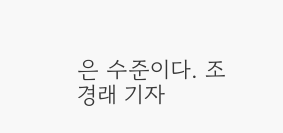은 수준이다. 조경래 기자